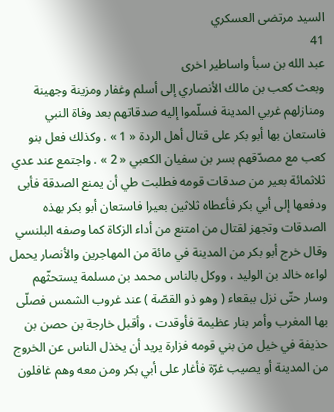السيد مرتضى العسكري
41
عبد الله بن سبأ واساطير اخرى
وبعث كعب بن مالك الأنصاري إلى أسلم وغفار ومزينة وجهينة ومنازلهم غربي المدينة فسلّموا إليه صدقاتهم بعد وفاة النبي فاستعان بها أبو بكر على قتال أهل الردة « 1 » . وكذلك فعل بنو كعب مع مصدّقهم بسر بن سفيان الكعبي « 2 » . واجتمع عند عدي ثلاثمائة بعير من صدقات قومه فطلبت طي أن يمنع الصدقة فأبى ودفعها إلى أبي بكر فأعطاه ثلاثين بعيرا فاستعان أبو بكر بهذه الصدقات وتجهز لقتال من امتنع من أداء الزكاة كما وصفه البلنسي وقال خرج أبو بكر من المدينة في مائة من المهاجرين والأنصار يحمل لواءه خالد بن الوليد ، ووكل بالناس محمد بن مسلمة يستحثّهم وسار حتّى نزل ببقعاء ( وهو ذو القصّة ) عند غروب الشمس فصلّى بها المغرب وأمر بنار عظيمة فأوقدت ، وأقبل خارجة بن حصن بن حذيفة في خيل من بني قومه فزارة يريد أن يخذل الناس عن الخروج من المدينة أو يصيب غرّة فأغار على أبي بكر ومن معه وهم غافلون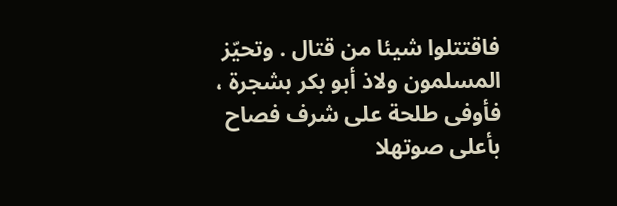فاقتتلوا شيئا من قتال . وتحيّز المسلمون ولاذ أبو بكر بشجرة ، فأوفى طلحة على شرف فصاح بأعلى صوتهلا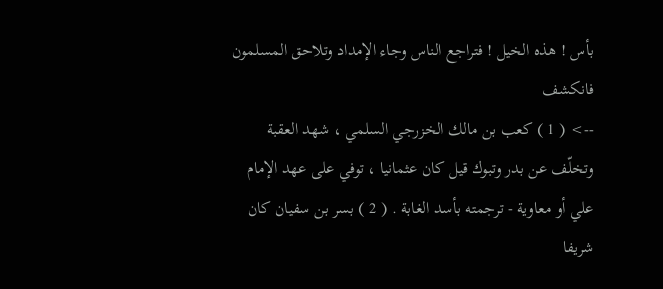بأس ! هذه الخيل ! فتراجع الناس وجاء الإمداد وتلاحق المسلمون فانكشف
--> ( 1 ) كعب بن مالك الخزرجي السلمي ، شهد العقبة وتخلّف عن بدر وتبوك قيل كان عثمانيا ، توفي على عهد الإمام علي أو معاوية - ترجمته بأسد الغابة . ( 2 ) بسر بن سفيان كان شريفا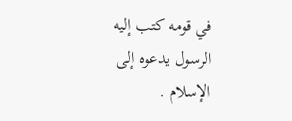في قومه كتب إليه الرسول يدعوه إلى الإسلام .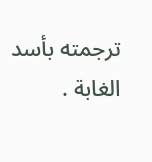ترجمته بأسد الغابة .